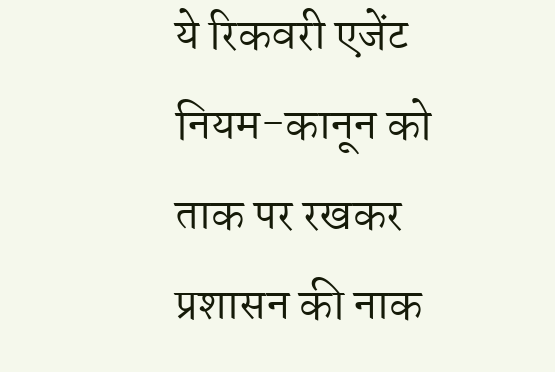ये रिकवरी एजेंट नियम-कानून को ताक पर रखकर प्रशासन की नाक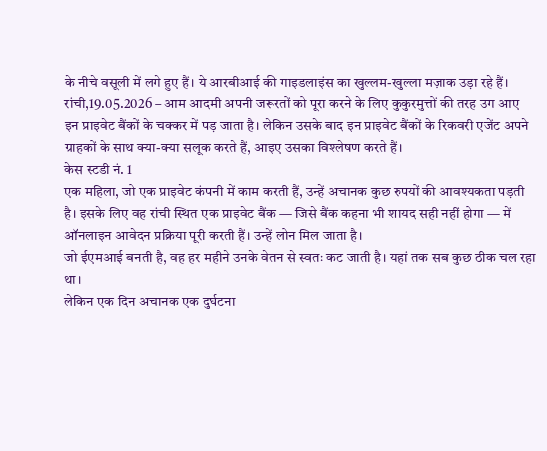के नीचे वसूली में लगे हुए हैं। ये आरबीआई की गाइडलाइंस का खुल्लम-खुल्ला मज़ाक उड़ा रहे हैं।
रांची,19.05.2026 – आम आदमी अपनी जरूरतों को पूरा करने के लिए कुकुरमुत्तों की तरह उग आए इन प्राइवेट बैंकों के चक्कर में पड़ जाता है। लेकिन उसके बाद इन प्राइवेट बैंकों के रिकवरी एजेंट अपने ग्राहकों के साथ क्या-क्या सलूक करते हैं, आइए उसका विश्लेषण करते हैं।
केस स्टडी नं. 1
एक महिला, जो एक प्राइवेट कंपनी में काम करती हैं, उन्हें अचानक कुछ रुपयों की आवश्यकता पड़ती है। इसके लिए वह रांची स्थित एक प्राइवेट बैंक — जिसे बैंक कहना भी शायद सही नहीं होगा — में ऑनलाइन आवेदन प्रक्रिया पूरी करती हैं। उन्हें लोन मिल जाता है।
जो ईएमआई बनती है, वह हर महीने उनके वेतन से स्वतः कट जाती है। यहां तक सब कुछ ठीक चल रहा था।
लेकिन एक दिन अचानक एक दुर्घटना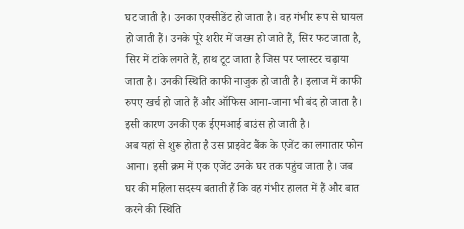घट जाती है। उनका एक्सीडेंट हो जाता है। वह गंभीर रूप से घायल हो जाती हैं। उनके पूरे शरीर में जख्म हो जाते हैं, सिर फट जाता है, सिर में टांके लगते हैं, हाथ टूट जाता है जिस पर प्लास्टर चढ़ाया जाता है। उनकी स्थिति काफी नाजुक हो जाती है। इलाज में काफी रुपए खर्च हो जाते हैं और ऑफिस आना-जाना भी बंद हो जाता है।
इसी कारण उनकी एक ईएमआई बाउंस हो जाती है।
अब यहां से शुरू होता है उस प्राइवेट बैंक के एजेंट का लगातार फोन आना। इसी क्रम में एक एजेंट उनके घर तक पहुंच जाता है। जब घर की महिला सदस्य बताती हैं कि वह गंभीर हालत में हैं और बात करने की स्थिति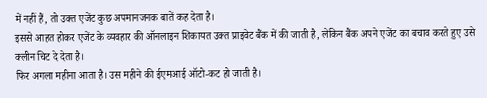में नहीं हैं, तो उक्त एजेंट कुछ अपमानजनक बातें कह देता है।
इससे आहत होकर एजेंट के व्यवहार की ऑनलाइन शिकायत उक्त प्राइवेट बैंक में की जाती है, लेकिन बैंक अपने एजेंट का बचाव करते हुए उसे क्लीन चिट दे देता है।
फिर अगला महीना आता है। उस महीने की ईएमआई ऑटो-कट हो जाती है।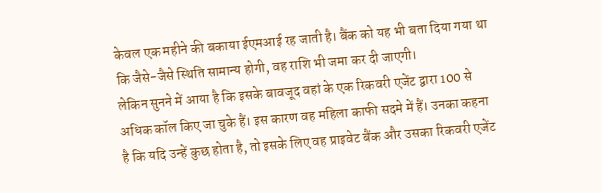केवल एक महीने की बकाया ईएमआई रह जाती है। बैंक को यह भी बता दिया गया था कि जैसे-जैसे स्थिति सामान्य होगी, वह राशि भी जमा कर दी जाएगी।
लेकिन सुनने में आया है कि इसके बावजूद वहां के एक रिकवरी एजेंट द्वारा 100 से अधिक कॉल किए जा चुके हैं। इस कारण वह महिला काफी सदमे में हैं। उनका कहना है कि यदि उन्हें कुछ होता है, तो इसके लिए वह प्राइवेट बैंक और उसका रिकवरी एजेंट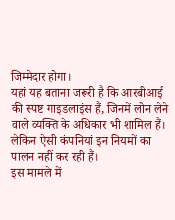जिम्मेदार होगा।
यहां यह बताना जरूरी है कि आरबीआई की स्पष्ट गाइडलाइंस हैं, जिनमें लोन लेने वाले व्यक्ति के अधिकार भी शामिल हैं। लेकिन ऐसी कंपनियां इन नियमों का पालन नहीं कर रही हैं।
इस मामले में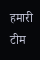हमारी टीम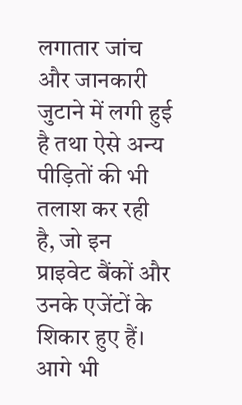लगातार जांच और जानकारी जुटाने में लगी हुई है तथा ऐसे अन्य पीड़ितों की भी तलाश कर रही है, जो इन प्राइवेट बैंकों और उनके एजेंटों के शिकार हुए हैं।
आगे भी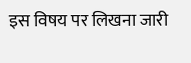इस विषय पर लिखना जारी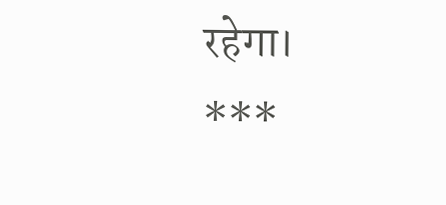रहेगा।
***